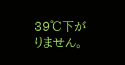39℃下がりません。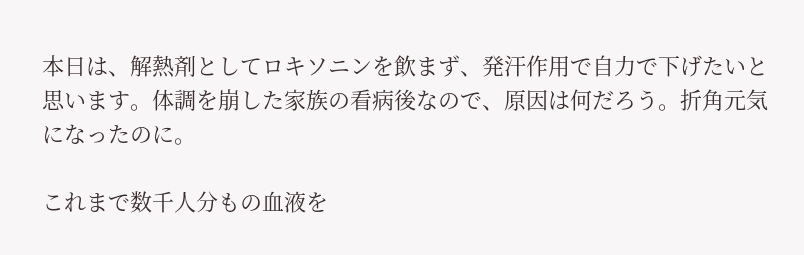本日は、解熱剤としてロキソニンを飲まず、発汗作用で自力で下げたいと思います。体調を崩した家族の看病後なので、原因は何だろう。折角元気になったのに。

これまで数千人分もの血液を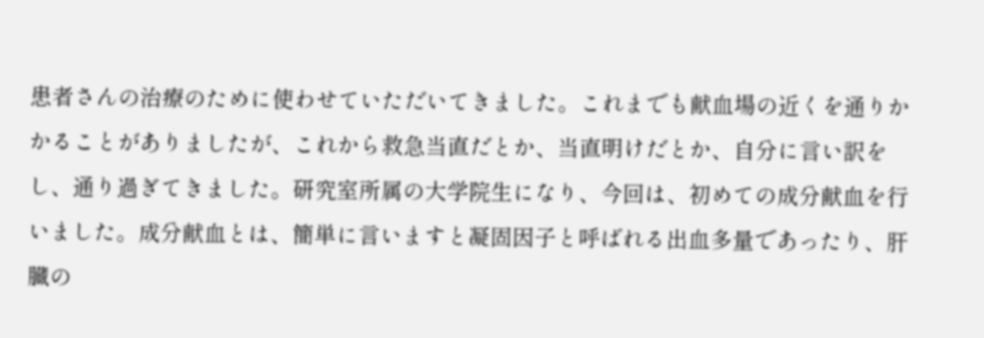患者さんの治療のために使わせていただいてきました。これまでも献血場の近くを通りかかることがありましたが、これから救急当直だとか、当直明けだとか、自分に言い訳をし、通り過ぎてきました。研究室所属の大学院生になり、今回は、初めての成分献血を行いました。成分献血とは、簡単に言いますと凝固因子と呼ばれる出血多量であったり、肝臓の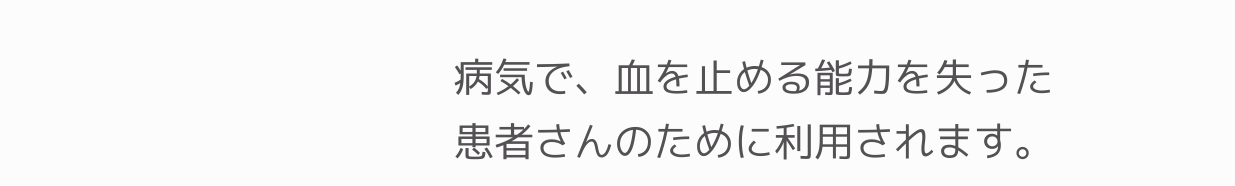病気で、血を止める能力を失った患者さんのために利用されます。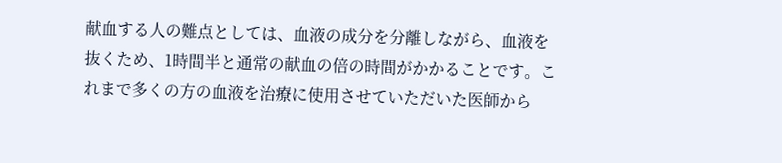献血する人の難点としては、血液の成分を分離しながら、血液を抜くため、1時間半と通常の献血の倍の時間がかかることです。これまで多くの方の血液を治療に使用させていただいた医師から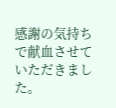感謝の気持ちで献血させていただきました。